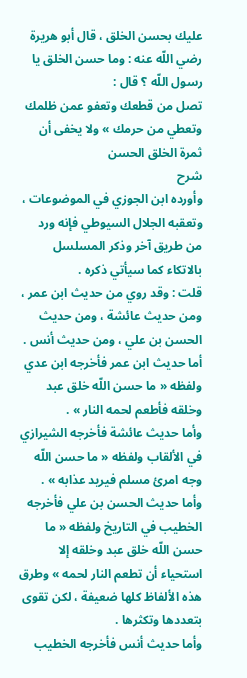عليك بحسن الخلق ، قال أبو هريرة رضي اللّه عنه : وما حسن الخلق يا رسول اللّه ؟ قال :
تصل من قطعك وتعفو عمن ظلمك وتعطي من حرمك » ولا يخفى أن ثمرة الخلق الحسن
شرح
وأورده ابن الجوزي في الموضوعات ، وتعقبه الجلال السيوطي فإنه ورد من طريق آخر وذكر المسلسل بالاتكاء كما سيأتي ذكره .
قلت : وقد روي من حديث ابن عمر ، ومن حديث عائشة ، ومن حديث الحسن بن علي ، ومن حديث أنس . أما حديث ابن عمر فأخرجه ابن عدي ولفظه « ما حسن اللّه خلق عبد وخلقه فأطعم لحمه النار » .
وأما حديث عائشة فأخرجه الشيرازي في الألقاب ولفظه « ما حسن اللّه وجه امرئ مسلم فيريد عذابه » .
وأما حديث الحسن بن علي فأخرجه الخطيب في التاريخ ولفظه « ما حسن اللّه خلق عبد وخلقه إلا استحياء أن تطعم النار لحمه » وطرق هذه الألفاظ كلها ضعيفة ، لكن تقوى بتعددها وتكثرها .
وأما حديث أنس فأخرجه الخطيب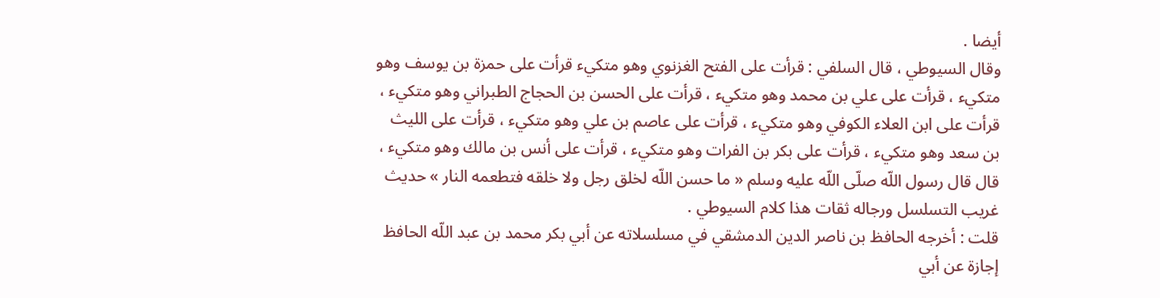أيضا .
وقال السيوطي ، قال السلفي : قرأت على الفتح الغزنوي وهو متكيء قرأت على حمزة بن يوسف وهو متكيء ، قرأت على علي بن محمد وهو متكيء ، قرأت على الحسن بن الحجاج الطبراني وهو متكيء ، قرأت على ابن العلاء الكوفي وهو متكيء ، قرأت على عاصم بن علي وهو متكيء ، قرأت على الليث بن سعد وهو متكيء ، قرأت على بكر بن الفرات وهو متكيء ، قرأت على أنس بن مالك وهو متكيء ، قال قال رسول اللّه صلّى اللّه عليه وسلم « ما حسن اللّه لخلق رجل ولا خلقه فتطعمه النار » حديث غريب التسلسل ورجاله ثقات هذا كلام السيوطي .
قلت : أخرجه الحافظ بن ناصر الدين الدمشقي في مسلسلاته عن أبي بكر محمد بن عبد اللّه الحافظ إجازة عن أبي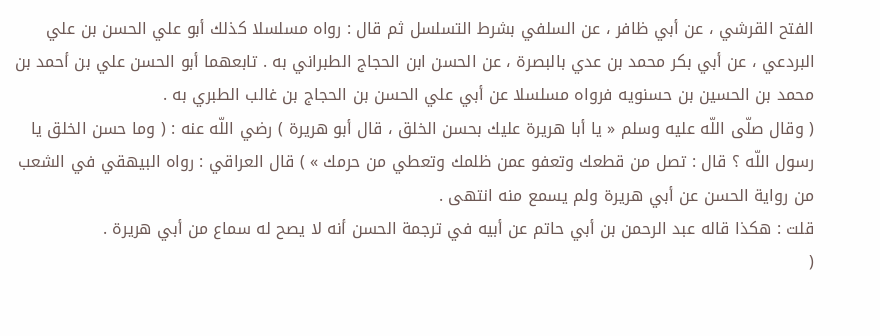الفتح القرشي ، عن أبي ظافر ، عن السلفي بشرط التسلسل ثم قال : رواه مسلسلا كذلك أبو علي الحسن بن علي البردعي ، عن أبي بكر محمد بن عدي بالبصرة ، عن الحسن ابن الحجاج الطبراني به . تابعهما أبو الحسن علي بن أحمد بن محمد بن الحسين بن حسنويه فرواه مسلسلا عن أبي علي الحسن بن الحجاج بن غالب الطبري به .
( وقال صلّى اللّه عليه وسلم « يا أبا هريرة عليك بحسن الخلق ، قال أبو هريرة ) رضي اللّه عنه : ( وما حسن الخلق يا رسول اللّه ؟ قال : تصل من قطعك وتعفو عمن ظلمك وتعطي من حرمك » ) قال العراقي : رواه البيهقي في الشعب من رواية الحسن عن أبي هريرة ولم يسمع منه انتهى .
قلت : هكذا قاله عبد الرحمن بن أبي حاتم عن أبيه في ترجمة الحسن أنه لا يصح له سماع من أبي هريرة .
(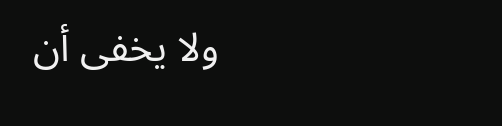ولا يخفى أن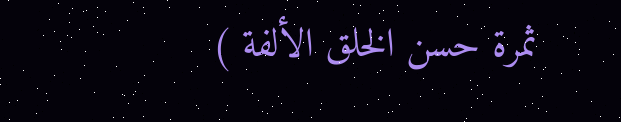ثمرة حسن الخلق الألفة )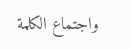واجتماع الكلمة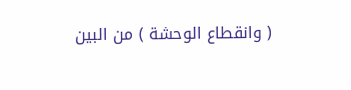( وانقطاع الوحشة ) من البين